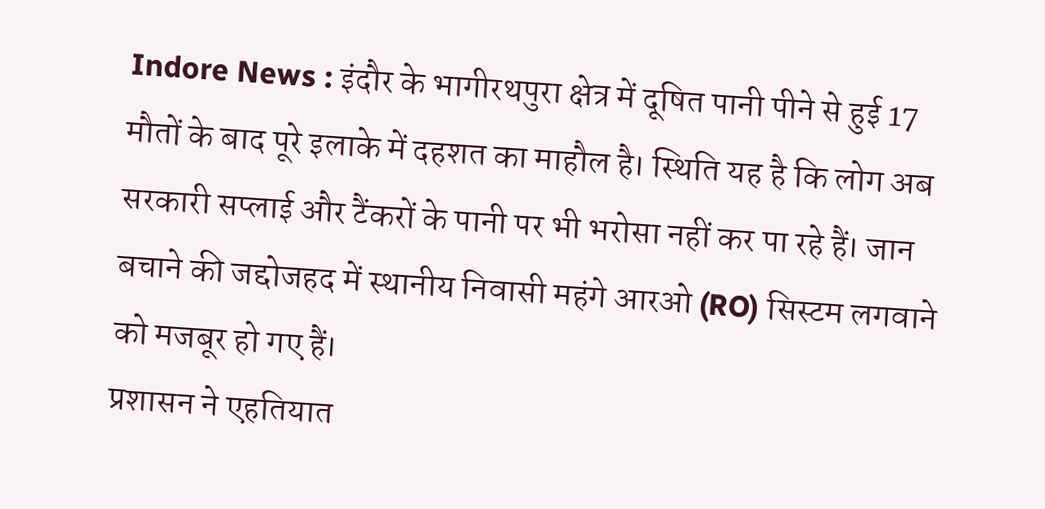Indore News : इंदौर के भागीरथपुरा क्षेत्र में दूषित पानी पीने से हुई 17 मौतों के बाद पूरे इलाके में दहशत का माहौल है। स्थिति यह है कि लोग अब सरकारी सप्लाई और टैंकरों के पानी पर भी भरोसा नहीं कर पा रहे हैं। जान बचाने की जद्दोजहद में स्थानीय निवासी महंगे आरओ (RO) सिस्टम लगवाने को मजबूर हो गए हैं।
प्रशासन ने एहतियात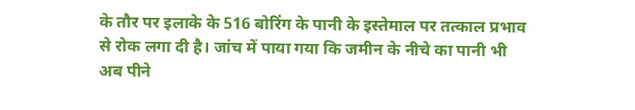के तौर पर इलाके के 516 बोरिंग के पानी के इस्तेमाल पर तत्काल प्रभाव से रोक लगा दी है। जांच में पाया गया कि जमीन के नीचे का पानी भी अब पीने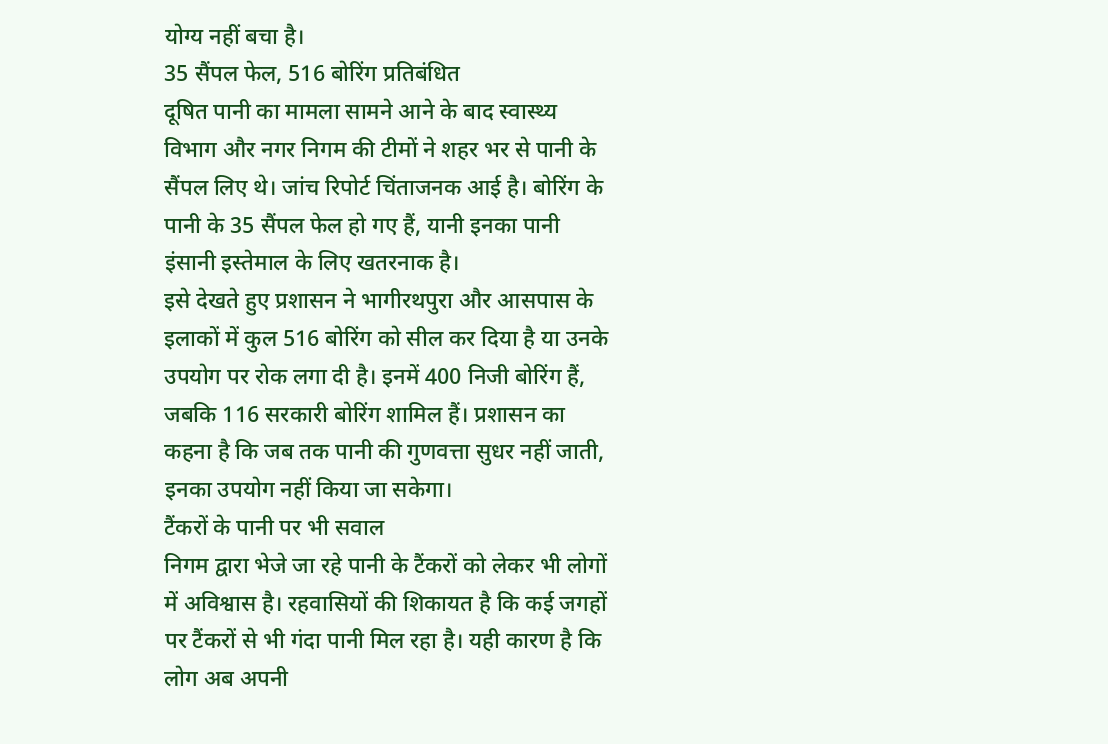योग्य नहीं बचा है।
35 सैंपल फेल, 516 बोरिंग प्रतिबंधित
दूषित पानी का मामला सामने आने के बाद स्वास्थ्य विभाग और नगर निगम की टीमों ने शहर भर से पानी के सैंपल लिए थे। जांच रिपोर्ट चिंताजनक आई है। बोरिंग के पानी के 35 सैंपल फेल हो गए हैं, यानी इनका पानी इंसानी इस्तेमाल के लिए खतरनाक है।
इसे देखते हुए प्रशासन ने भागीरथपुरा और आसपास के इलाकों में कुल 516 बोरिंग को सील कर दिया है या उनके उपयोग पर रोक लगा दी है। इनमें 400 निजी बोरिंग हैं, जबकि 116 सरकारी बोरिंग शामिल हैं। प्रशासन का कहना है कि जब तक पानी की गुणवत्ता सुधर नहीं जाती, इनका उपयोग नहीं किया जा सकेगा।
टैंकरों के पानी पर भी सवाल
निगम द्वारा भेजे जा रहे पानी के टैंकरों को लेकर भी लोगों में अविश्वास है। रहवासियों की शिकायत है कि कई जगहों पर टैंकरों से भी गंदा पानी मिल रहा है। यही कारण है कि लोग अब अपनी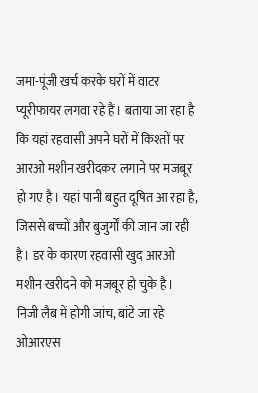जमा-पूंजी खर्च करके घरों में वाटर प्यूरीफायर लगवा रहे हैं। बताया जा रहा है कि यहां रहवासी अपने घरों में किश्तों पर आरओ मशीन खरीदकर लगाने पर मजबूर हो गए है। यहां पानी बहुत दूषित आ रहा है, जिससे बच्चों और बुजुर्गों की जान जा रही है। डर के कारण रहवासी खुद आरओ मशीन खरीदने को मजबूर हो चुके है।
निजी लैब में होगी जांच, बांटे जा रहे ओआरएस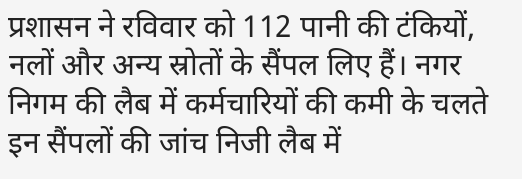प्रशासन ने रविवार को 112 पानी की टंकियों, नलों और अन्य स्रोतों के सैंपल लिए हैं। नगर निगम की लैब में कर्मचारियों की कमी के चलते इन सैंपलों की जांच निजी लैब में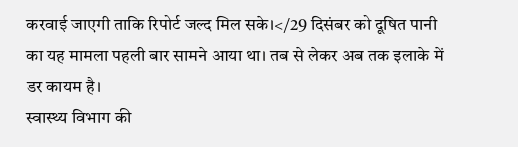करवाई जाएगी ताकि रिपोर्ट जल्द मिल सके।</29 दिसंबर को दूषित पानी का यह मामला पहली बार सामने आया था। तब से लेकर अब तक इलाके में डर कायम है।
स्वास्थ्य विभाग की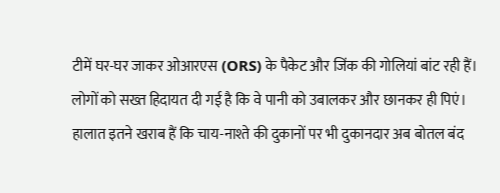टीमें घर-घर जाकर ओआरएस (ORS) के पैकेट और जिंक की गोलियां बांट रही हैं। लोगों को सख्त हिदायत दी गई है कि वे पानी को उबालकर और छानकर ही पिएं। हालात इतने खराब हैं कि चाय-नाश्ते की दुकानों पर भी दुकानदार अब बोतल बंद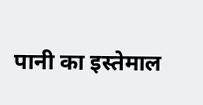पानी का इस्तेमाल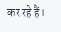कर रहे हैं।